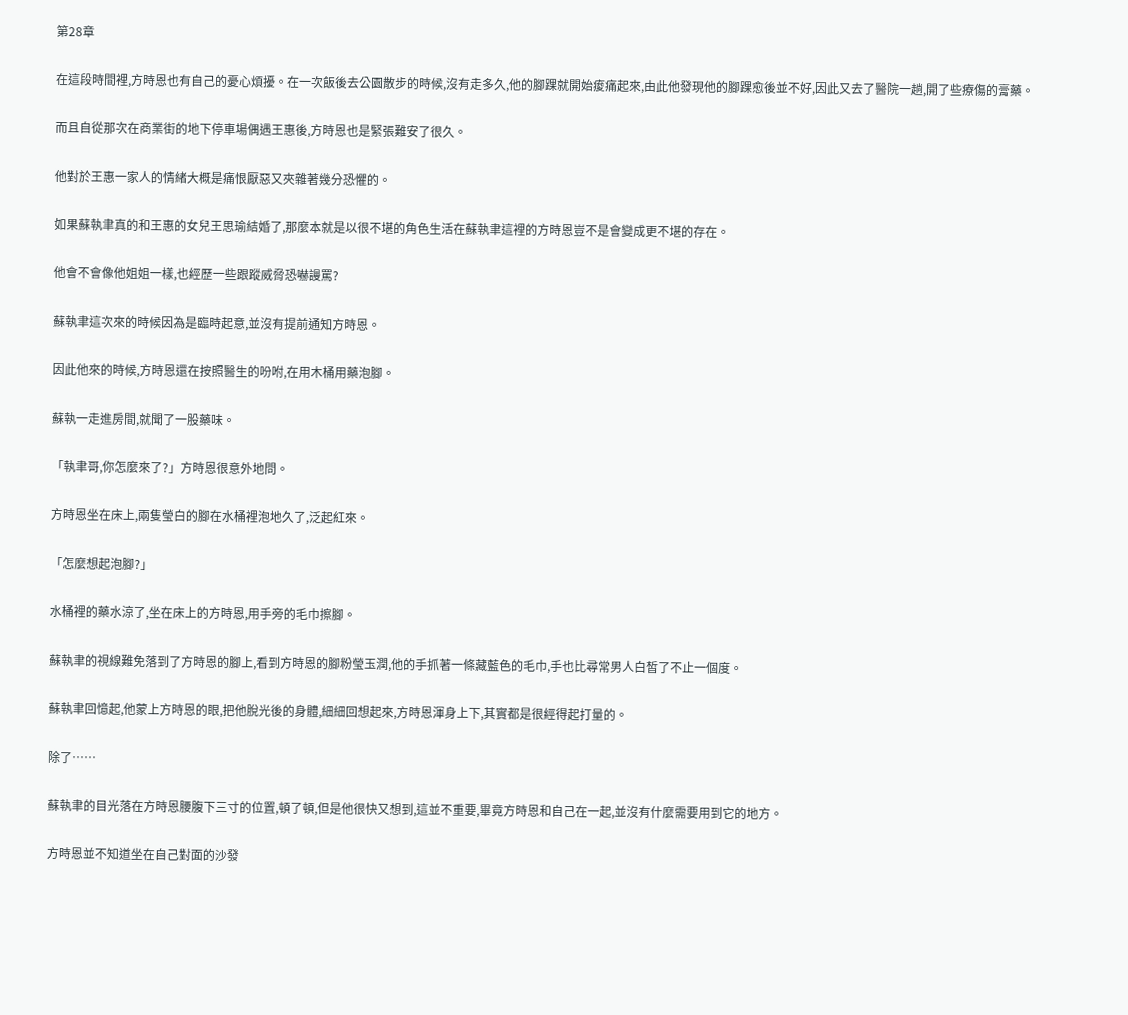第28章

在這段時間裡,方時恩也有自己的憂心煩擾。在一次飯後去公園散步的時候,沒有走多久,他的腳踝就開始痠痛起來,由此他發現他的腳踝愈後並不好,因此又去了醫院一趟,開了些療傷的膏藥。

而且自從那次在商業街的地下停車場偶遇王惠後,方時恩也是緊張難安了很久。

他對於王惠一家人的情緒大概是痛恨厭惡又夾雜著幾分恐懼的。

如果蘇執聿真的和王惠的女兒王思瑜結婚了,那麼本就是以很不堪的角色生活在蘇執聿這裡的方時恩豈不是會變成更不堪的存在。

他會不會像他姐姐一樣,也經歷一些跟蹤威脅恐嚇謾罵?

蘇執聿這次來的時候因為是臨時起意,並沒有提前通知方時恩。

因此他來的時候,方時恩還在按照醫生的吩咐,在用木桶用藥泡腳。

蘇執一走進房間,就聞了一股藥味。

「執聿哥,你怎麼來了?」方時恩很意外地問。

方時恩坐在床上,兩隻瑩白的腳在水桶裡泡地久了,泛起紅來。

「怎麼想起泡腳?」

水桶裡的藥水涼了,坐在床上的方時恩,用手旁的毛巾擦腳。

蘇執聿的視線難免落到了方時恩的腳上,看到方時恩的腳粉瑩玉潤,他的手抓著一條藏藍色的毛巾,手也比尋常男人白皙了不止一個度。

蘇執聿回憶起,他蒙上方時恩的眼,把他脫光後的身體,細細回想起來,方時恩渾身上下,其實都是很經得起打量的。

除了……

蘇執聿的目光落在方時恩腰腹下三寸的位置,頓了頓,但是他很快又想到,這並不重要,畢竟方時恩和自己在一起,並沒有什麼需要用到它的地方。

方時恩並不知道坐在自己對面的沙發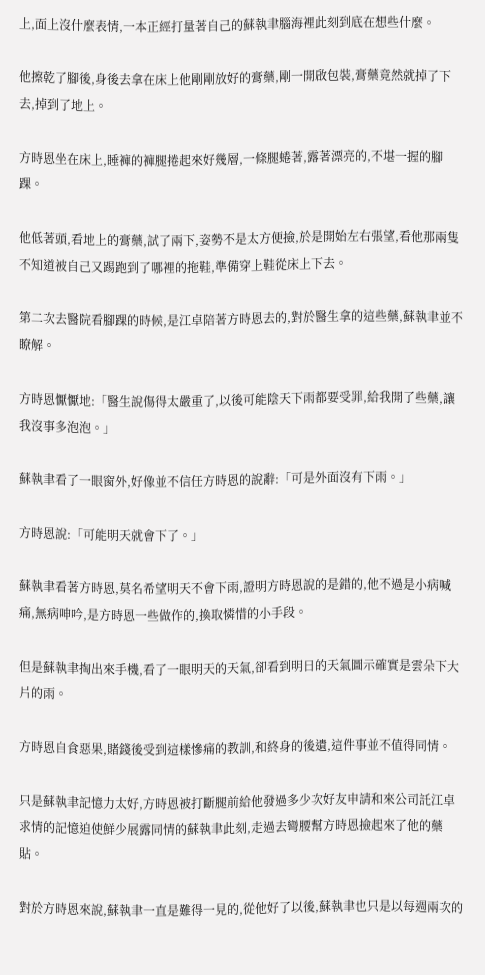上,面上沒什麼表情,一本正經打量著自己的蘇執聿腦海裡此刻到底在想些什麼。

他擦乾了腳後,身後去拿在床上他剛剛放好的膏藥,剛一開啟包裝,膏藥竟然就掉了下去,掉到了地上。

方時恩坐在床上,睡褲的褲腿捲起來好幾層,一條腿蜷著,露著漂亮的,不堪一握的腳踝。

他低著頭,看地上的膏藥,試了兩下,姿勢不是太方便撿,於是開始左右張望,看他那兩隻不知道被自己又踢跑到了哪裡的拖鞋,準備穿上鞋從床上下去。

第二次去醫院看腳踝的時候,是江卓陪著方時恩去的,對於醫生拿的這些藥,蘇執聿並不瞭解。

方時恩懨懨地:「醫生說傷得太嚴重了,以後可能陰天下雨都要受罪,給我開了些藥,讓我沒事多泡泡。」

蘇執聿看了一眼窗外,好像並不信任方時恩的說辭:「可是外面沒有下雨。」

方時恩說:「可能明天就會下了。」

蘇執聿看著方時恩,莫名希望明天不會下雨,證明方時恩說的是錯的,他不過是小病喊痛,無病呻吟,是方時恩一些做作的,換取憐惜的小手段。

但是蘇執聿掏出來手機,看了一眼明天的天氣,卻看到明日的天氣圖示確實是雲朵下大片的雨。

方時恩自食惡果,賭錢後受到這樣慘痛的教訓,和終身的後遺,這件事並不值得同情。

只是蘇執聿記憶力太好,方時恩被打斷腿前給他發過多少次好友申請和來公司託江卓求情的記憶迫使鮮少展露同情的蘇執聿此刻,走過去彎腰幫方時恩撿起來了他的藥貼。

對於方時恩來說,蘇執聿一直是難得一見的,從他好了以後,蘇執聿也只是以每週兩次的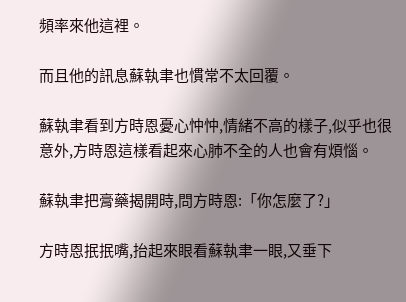頻率來他這裡。

而且他的訊息蘇執聿也慣常不太回覆。

蘇執聿看到方時恩憂心忡忡,情緒不高的樣子,似乎也很意外,方時恩這樣看起來心肺不全的人也會有煩惱。

蘇執聿把膏藥揭開時,問方時恩:「你怎麼了?」

方時恩抿抿嘴,抬起來眼看蘇執聿一眼,又垂下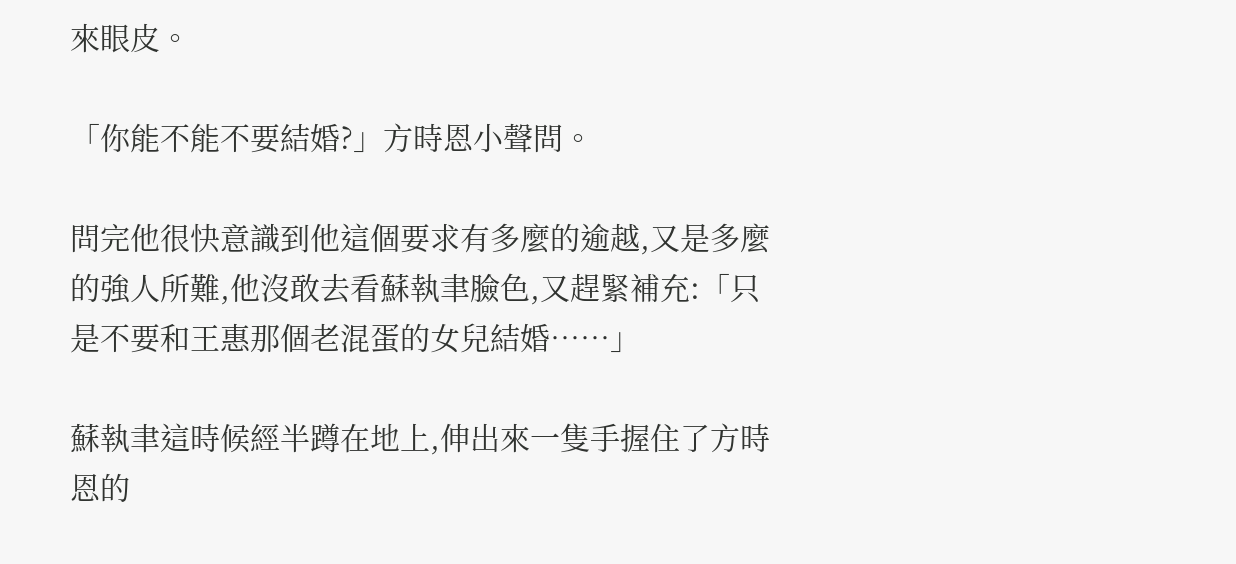來眼皮。

「你能不能不要結婚?」方時恩小聲問。

問完他很快意識到他這個要求有多麼的逾越,又是多麼的強人所難,他沒敢去看蘇執聿臉色,又趕緊補充:「只是不要和王惠那個老混蛋的女兒結婚……」

蘇執聿這時候經半蹲在地上,伸出來一隻手握住了方時恩的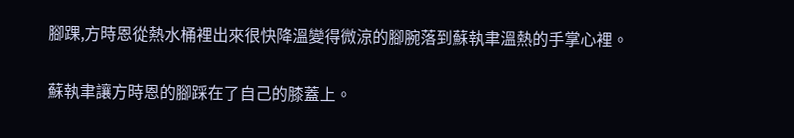腳踝,方時恩從熱水桶裡出來很快降溫變得微涼的腳腕落到蘇執聿溫熱的手掌心裡。

蘇執聿讓方時恩的腳踩在了自己的膝蓋上。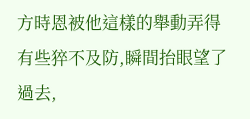方時恩被他這樣的舉動弄得有些猝不及防,瞬間抬眼望了過去,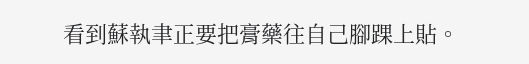看到蘇執聿正要把膏藥往自己腳踝上貼。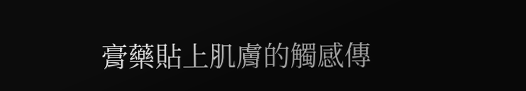膏藥貼上肌膚的觸感傳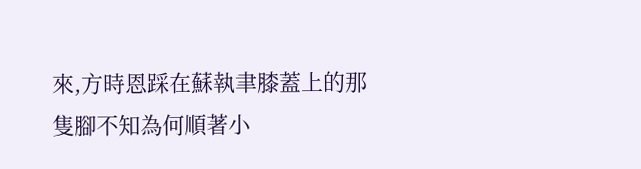來,方時恩踩在蘇執聿膝蓋上的那隻腳不知為何順著小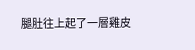腿肚往上起了一層雞皮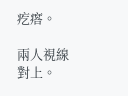疙瘩。

兩人視線對上。